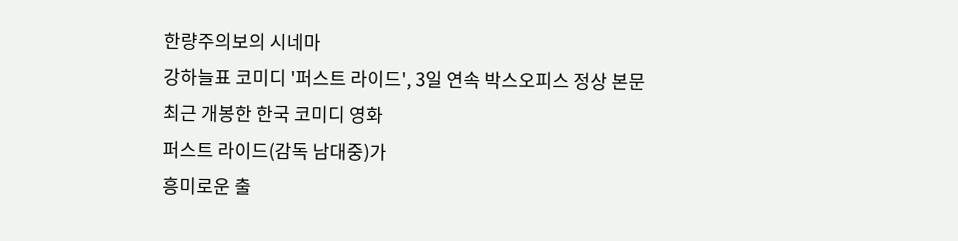한량주의보의 시네마
강하늘표 코미디 '퍼스트 라이드', 3일 연속 박스오피스 정상 본문
최근 개봉한 한국 코미디 영화
퍼스트 라이드(감독 남대중)가
흥미로운 출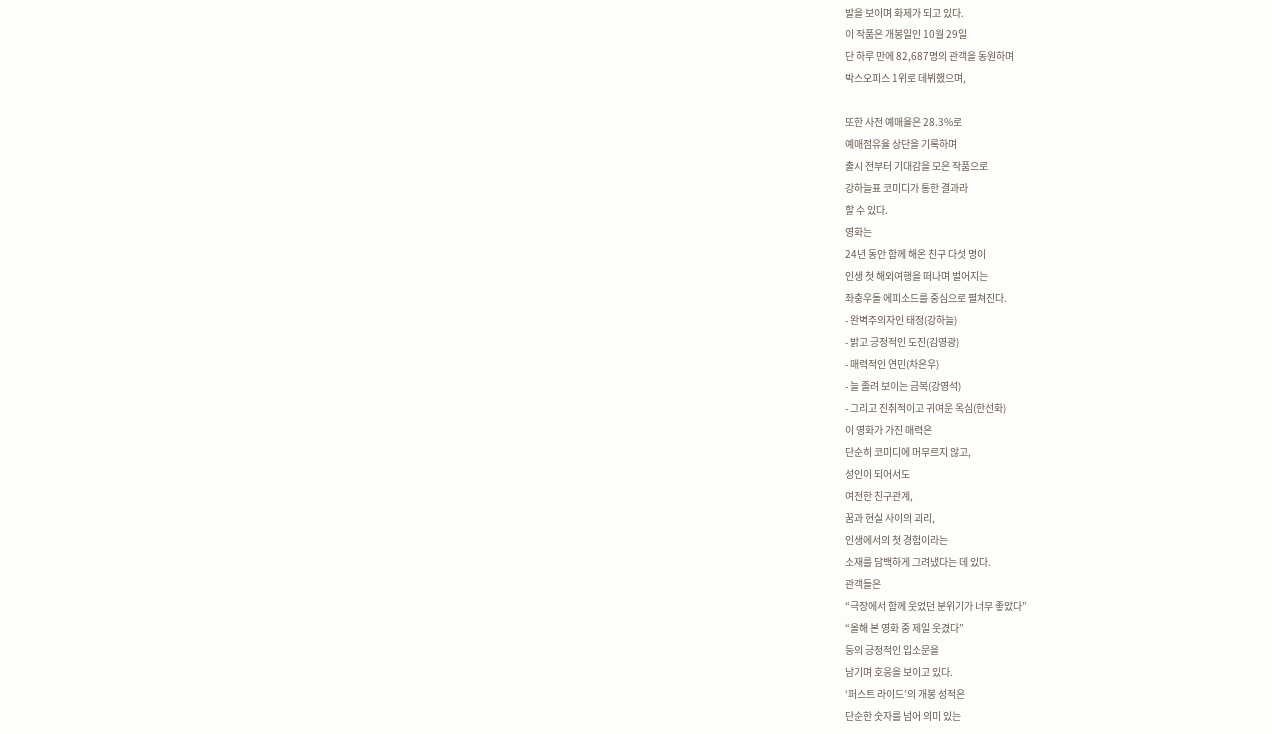발을 보이며 화제가 되고 있다.
이 작품은 개봉일인 10월 29일
단 하루 만에 82,687명의 관객을 동원하며
박스오피스 1위로 데뷔했으며,

또한 사전 예매율은 28.3%로
예매점유율 상단을 기록하며
출시 전부터 기대감을 모은 작품으로
강하늘표 코미디가 통한 결과라
할 수 있다.
영화는
24년 동안 함께 해온 친구 다섯 명이
인생 첫 해외여행을 떠나며 벌어지는
좌충우돌 에피소드를 중심으로 펼쳐진다.
- 완벽주의자인 태정(강하늘)
- 밝고 긍정적인 도진(김영광)
- 매력적인 연민(차은우)
- 늘 졸려 보이는 금복(강영석)
- 그리고 진취적이고 귀여운 옥심(한선화)
이 영화가 가진 매력은
단순히 코미디에 머무르지 않고,
성인이 되어서도
여전한 친구관계,
꿈과 현실 사이의 괴리,
인생에서의 첫 경험이라는
소재를 담백하게 그려냈다는 데 있다.
관객들은
“극장에서 함께 웃었던 분위기가 너무 좋았다”
“올해 본 영화 중 제일 웃겼다”
등의 긍정적인 입소문을
남기며 호응을 보이고 있다.
‘퍼스트 라이드’의 개봉 성적은
단순한 숫자를 넘어 의미 있는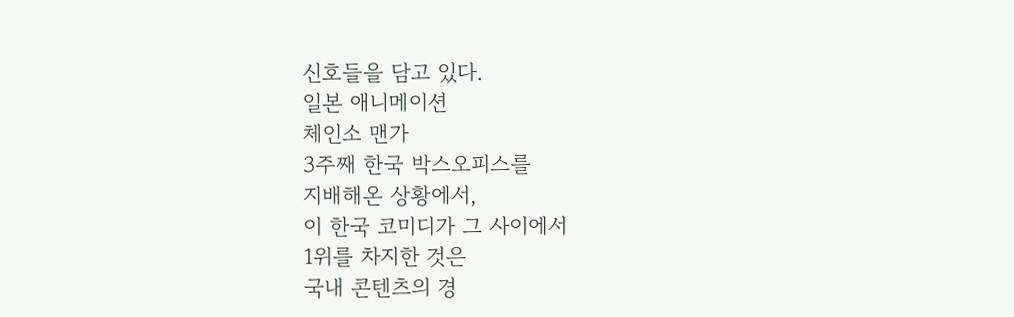신호들을 담고 있다.
일본 애니메이션
체인소 맨가
3주째 한국 박스오피스를
지배해온 상황에서,
이 한국 코미디가 그 사이에서
1위를 차지한 것은
국내 콘텐츠의 경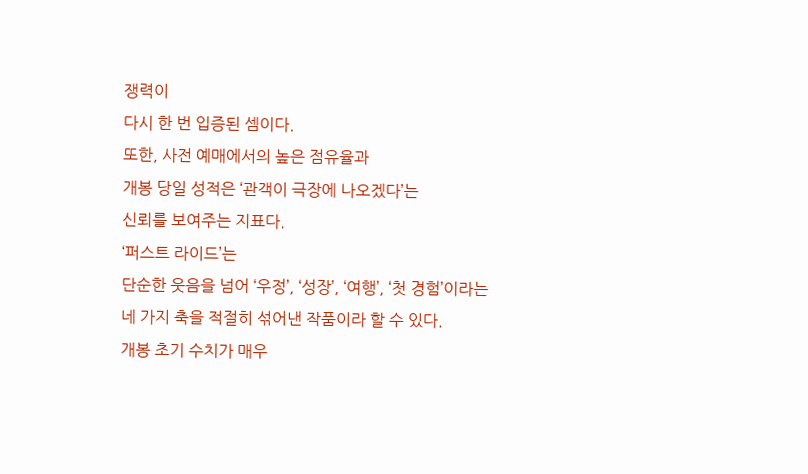쟁력이
다시 한 번 입증된 셈이다.
또한, 사전 예매에서의 높은 점유율과
개봉 당일 성적은 ‘관객이 극장에 나오겠다’는
신뢰를 보여주는 지표다.
‘퍼스트 라이드’는
단순한 웃음을 넘어 ‘우정’, ‘성장’, ‘여행’, ‘첫 경험’이라는
네 가지 축을 적절히 섞어낸 작품이라 할 수 있다.
개봉 초기 수치가 매우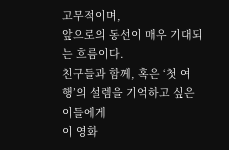고무적이며,
앞으로의 동선이 매우 기대되는 흐름이다.
친구들과 함께, 혹은 ‘첫 여행’의 설렘을 기억하고 싶은 이들에게
이 영화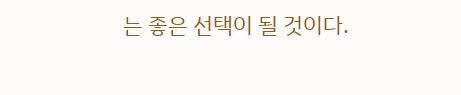는 좋은 선택이 될 것이다.